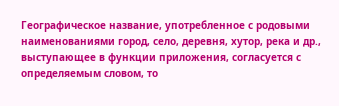Географическое название, употребленное с родовыми наименованиями город, село, деревня, хутор, река и др., выступающее в функции приложения, согласуется с определяемым словом, то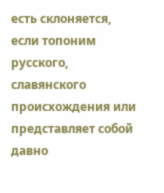есть склоняется, если топоним русского, славянского происхождения или представляет собой давно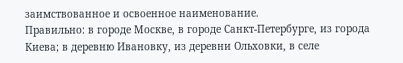заимствованное и освоенное наименование.
Правильно: в городе Москве, в городе Санкт-Петербурге, из города Киева; в деревню Ивановку, из деревни Ольховки, в селе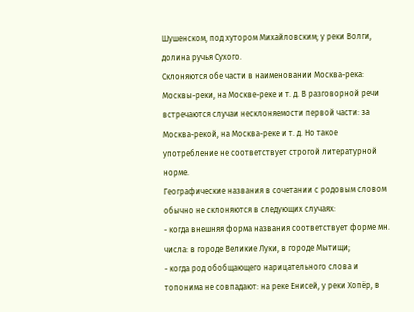Шушенском, под хутором Михайловским; у реки Волги, долина ручья Сухого.
Склоняются обе части в наименовании Москва-река: Москвы-реки, на Москве-реке и т. д. В разговорной речи встречаются случаи несклоняемости первой части: за Москва-рекой, на Москва-реке и т. д. Но такое употребление не соответствует строгой литературной норме.
Географические названия в сочетании с родовым словом обычно не склоняются в следующих случаях:
- когда внешняя форма названия соответствует форме мн. числа: в городе Великие Луки, в городе Мытищи;
- когда род обобщающего нарицательного слова и топонима не совпадают: на реке Енисей, у реки Хопёр, в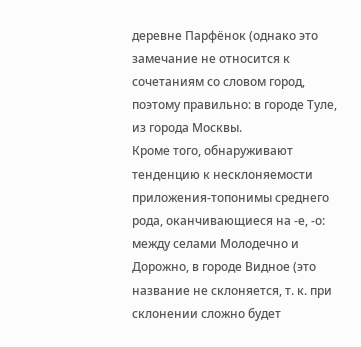деревне Парфёнок (однако это замечание не относится к сочетаниям со словом город, поэтому правильно: в городе Туле, из города Москвы.
Кроме того, обнаруживают тенденцию к несклоняемости приложения-топонимы среднего рода, оканчивающиеся на -е, -о: между селами Молодечно и Дорожно, в городе Видное (это название не склоняется, т. к. при склонении сложно будет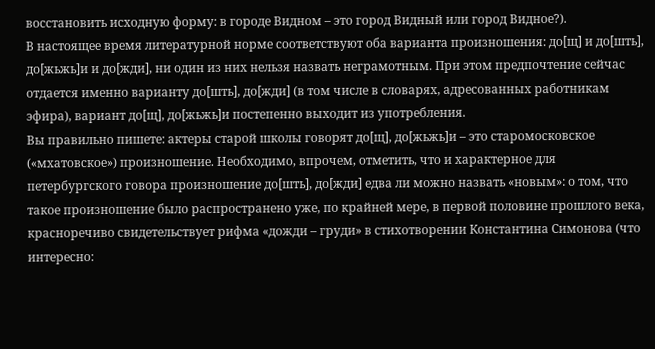восстановить исходную форму: в городе Видном – это город Видный или город Видное?).
В настоящее время литературной норме соответствуют оба варианта произношения: до[щ] и до[шть], до[жьжь]и и до[жди], ни один из них нельзя назвать неграмотным. При этом предпочтение сейчас отдается именно варианту до[шть], до[жди] (в том числе в словарях, адресованных работникам эфира), вариант до[щ], до[жьжь]и постепенно выходит из употребления.
Вы правильно пишете: актеры старой школы говорят до[щ], до[жьжь]и – это старомосковское («мхатовское») произношение. Необходимо, впрочем, отметить, что и характерное для петербургского говора произношение до[шть], до[жди] едва ли можно назвать «новым»: о том, что такое произношение было распространено уже, по крайней мере, в первой половине прошлого века, красноречиво свидетельствует рифма «дожди – груди» в стихотворении Константина Симонова (что интересно: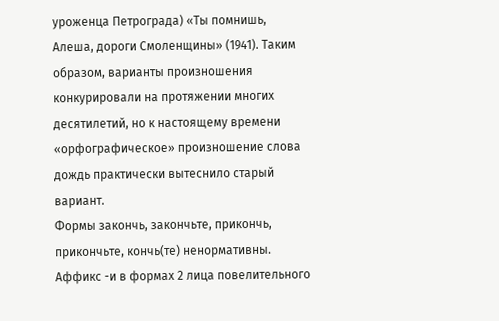уроженца Петрограда) «Ты помнишь, Алеша, дороги Смоленщины» (1941). Таким образом, варианты произношения конкурировали на протяжении многих десятилетий, но к настоящему времени «орфографическое» произношение слова дождь практически вытеснило старый вариант.
Формы закончь, закончьте, прикончь, прикончьте, кончь(те) ненормативны. Аффикс -и в формах 2 лица повелительного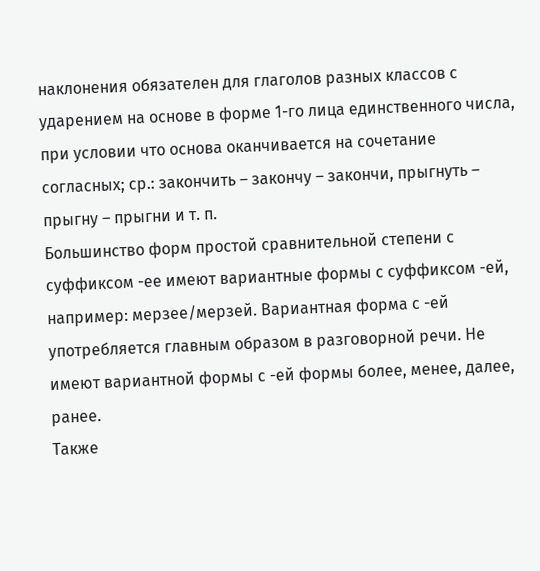наклонения обязателен для глаголов разных классов с ударением на основе в форме 1-го лица единственного числа, при условии что основа оканчивается на сочетание согласных; ср.: закончить – закончу – закончи, прыгнуть – прыгну – прыгни и т. п.
Большинство форм простой сравнительной степени с суффиксом -ее имеют вариантные формы с суффиксом -ей, например: мерзее/мерзей. Вариантная форма с -ей употребляется главным образом в разговорной речи. Не имеют вариантной формы с -ей формы более, менее, далее, ранее.
Также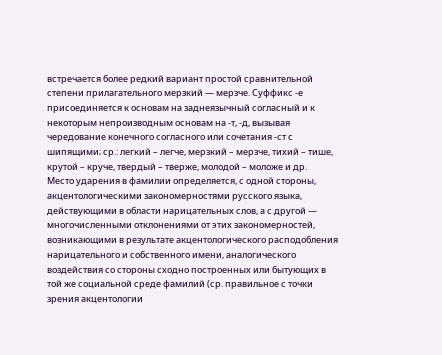встречается более редкий вариант простой сравнительной степени прилагательного мерзкий — мерзче. Суффикс -е присоединяется к основам на заднеязычный согласный и к некоторым непроизводным основам на -т, -д, вызывая чередование конечного согласного или сочетания -ст с шипящими; ср.: легкий – легче, мерзкий – мерзче, тихий – тише, крутой – круче, твердый – тверже, молодой – моложе и др.
Место ударения в фамилии определяется, с одной стороны, акцентологическими закономерностями русского языка, действующими в области нарицательных слов, а с другой — многочисленными отклонениями от этих закономерностей, возникающими в результате акцентологического расподобления нарицательного и собственного имени, аналогического воздействия со стороны сходно построенных или бытующих в той же социальной среде фамилий (ср. правильное с точки зрения акцентологии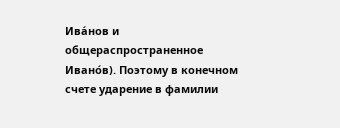Ива́нов и общераспространенное Ивано́в). Поэтому в конечном счете ударение в фамилии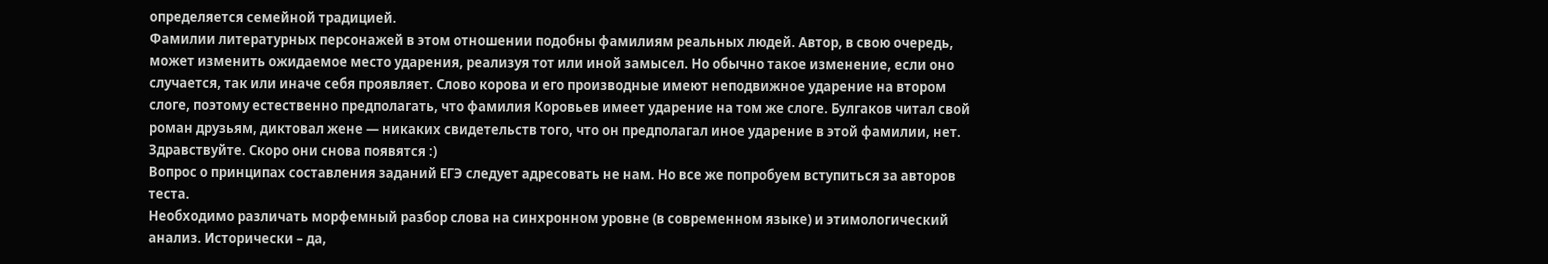определяется семейной традицией.
Фамилии литературных персонажей в этом отношении подобны фамилиям реальных людей. Автор, в свою очередь, может изменить ожидаемое место ударения, реализуя тот или иной замысел. Но обычно такое изменение, если оно случается, так или иначе себя проявляет. Слово корова и его производные имеют неподвижное ударение на втором слоге, поэтому естественно предполагать, что фамилия Коровьев имеет ударение на том же слоге. Булгаков читал свой роман друзьям, диктовал жене — никаких свидетельств того, что он предполагал иное ударение в этой фамилии, нет.
Здравствуйте. Скоро они снова появятся :)
Вопрос о принципах составления заданий ЕГЭ следует адресовать не нам. Но все же попробуем вступиться за авторов теста.
Необходимо различать морфемный разбор слова на синхронном уровне (в современном языке) и этимологический анализ. Исторически – да,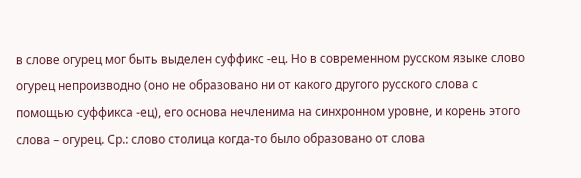в слове огурец мог быть выделен суффикс -ец. Но в современном русском языке слово огурец непроизводно (оно не образовано ни от какого другого русского слова с помощью суффикса -ец), его основа нечленима на синхронном уровне, и корень этого слова – огурец. Ср.: слово столица когда-то было образовано от слова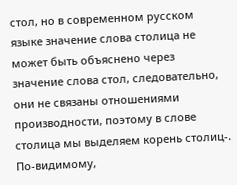стол, но в современном русском языке значение слова столица не может быть объяснено через значение слова стол, следовательно, они не связаны отношениями производности, поэтому в слове столица мы выделяем корень столиц-.
По-видимому,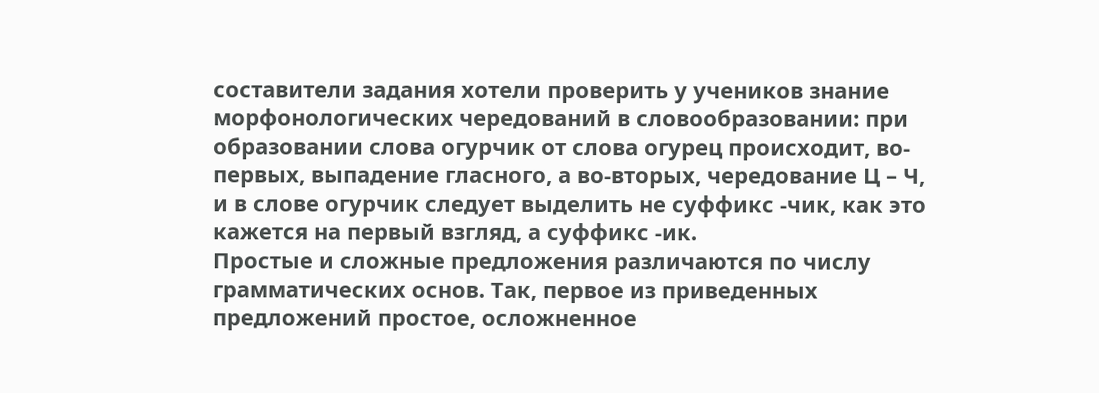составители задания хотели проверить у учеников знание морфонологических чередований в словообразовании: при образовании слова огурчик от слова огурец происходит, во-первых, выпадение гласного, а во-вторых, чередование Ц – Ч, и в слове огурчик следует выделить не суффикс -чик, как это кажется на первый взгляд, а суффикс -ик.
Простые и сложные предложения различаются по числу грамматических основ. Так, первое из приведенных предложений простое, осложненное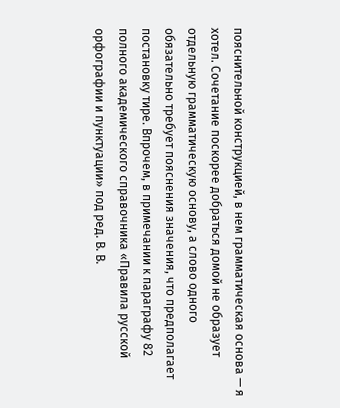пояснительной конструкцией, в нем грамматическая основа — я хотел. Сочетание поскорее добраться домой не образует отдельную грамматическую основу, а слово одного обязательно требует пояснения значения, что предполагает постановку тире. Впрочем, в примечании к параграфу 82 полного академического справочника «Правила русской орфографии и пунктуации» под ред. В. В.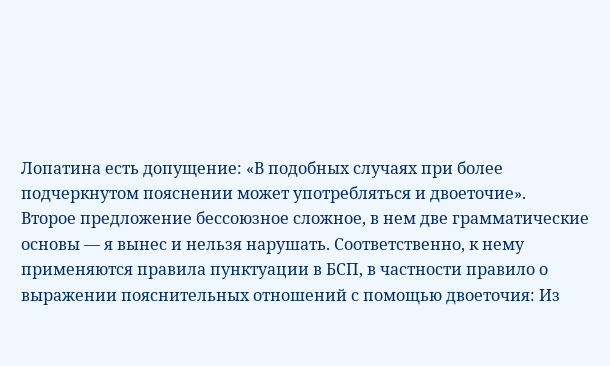Лопатина есть допущение: «В подобных случаях при более подчеркнутом пояснении может употребляться и двоеточие».
Второе предложение бессоюзное сложное, в нем две грамматические основы — я вынес и нельзя нарушать. Соответственно, к нему применяются правила пунктуации в БСП, в частности правило о выражении пояснительных отношений с помощью двоеточия: Из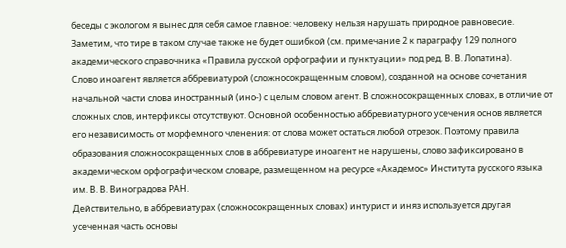беседы с экологом я вынес для себя самое главное: человеку нельзя нарушать природное равновесие. Заметим, что тире в таком случае также не будет ошибкой (см. примечание 2 к параграфу 129 полного академического справочника «Правила русской орфографии и пунктуации» под ред. В. В. Лопатина).
Слово иноагент является аббревиатурой (сложносокращенным словом), созданной на основе сочетания начальной части слова иностранный (ино-) с целым словом агент. В сложносокращенных словах, в отличие от сложных слов, интерфиксы отсутствуют. Основной особенностью аббревиатурного усечения основ является его независимость от морфемного членения: от слова может остаться любой отрезок. Поэтому правила образования сложносокращенных слов в аббревиатуре иноагент не нарушены, слово зафиксировано в академическом орфографическом словаре, размещенном на ресурсе «Академос» Института русского языка им. В. В. Виноградова РАН.
Действительно, в аббревиатурах (сложносокращенных словах) интурист и иняз используется другая усеченная часть основы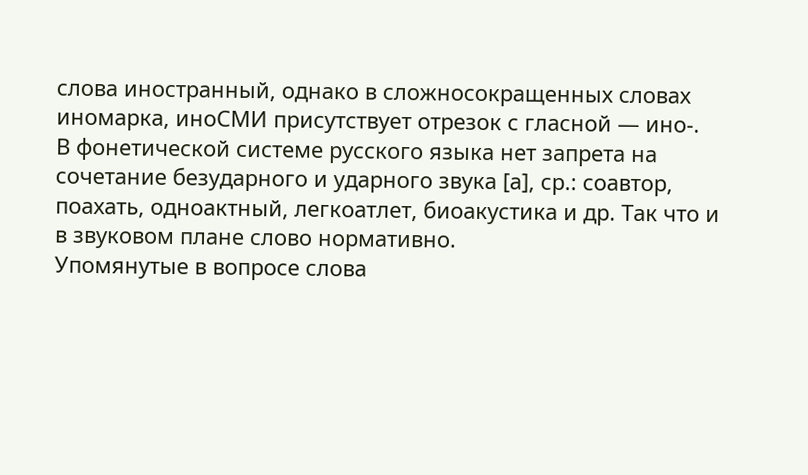слова иностранный, однако в сложносокращенных словах иномарка, иноСМИ присутствует отрезок с гласной ― ино-.
В фонетической системе русского языка нет запрета на сочетание безударного и ударного звука [а], ср.: соавтор, поахать, одноактный, легкоатлет, биоакустика и др. Так что и в звуковом плане слово нормативно.
Упомянутые в вопросе слова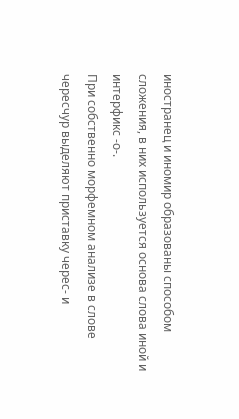иностранец и иномир образованы способом сложения, в них используется основа слова иной и интерфикс -о-.
При собственно морфемном анализе в слове чересчур выделяют приставку черес- и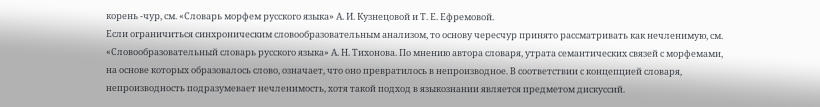корень -чур, см. «Словарь морфем русского языка» А. И. Кузнецовой и Т. Е. Ефремовой.
Если ограничиться синхроническим словообразовательным анализом, то основу чересчур принято рассматривать как нечленимую, см. «Словообразовательный словарь русского языка» А. Н. Тихонова. По мнению автора словаря, утрата семантических связей с морфемами, на основе которых образовалось слово, означает, что оно превратилось в непроизводное. В соответствии с концепцией словаря, непроизводность подразумевает нечленимость, хотя такой подход в языкознании является предметом дискуссий.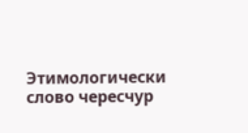Этимологически слово чересчур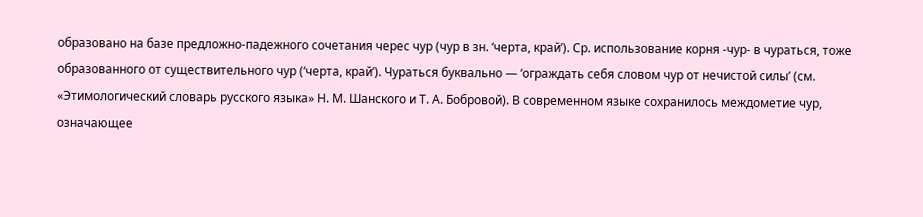образовано на базе предложно-падежного сочетания черес чур (чур в зн. ‘черта, край’). Ср. использование корня -чур- в чураться, тоже образованного от существительного чур (‘черта, край’). Чураться буквально — ‘ограждать себя словом чур от нечистой силы’ (см. «Этимологический словарь русского языка» Н. М. Шанского и Т. А. Бобровой). В современном языке сохранилось междометие чур, означающее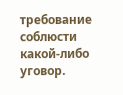требование соблюсти какой-либо уговор.